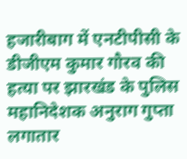हजारीबाग में एनटीपीसी के डीजीएम कुमार गौरव की हत्या पर झारखंड के पुलिस महानिदेशक अनुराग गुप्ता लगातार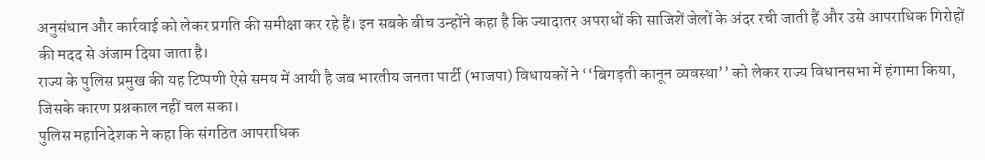अनुसंधान और कार्रवाई को लेकर प्रगति की समीक्षा कर रहे हैं। इन सबके बीच उन्होंने कहा है कि ज्यादातर अपराधों की साजिशें जेलों के अंदर रची जाती हैं और उसे आपराधिक गिरोहों की मदद से अंजाम दिया जाता है।
राज्य के पुलिस प्रमुख की यह टिप्पणी ऐसे समय में आयी है जब भारतीय जनता पार्टी (भाजपा) विधायकों ने ‘‘बिगड़ती कानून व्यवस्था’’ को लेकर राज्य विधानसभा में हंगामा किया, जिसके कारण प्रश्नकाल नहीं चल सका।
पुलिस महानिदेशक ने कहा कि संगठित आपराधिक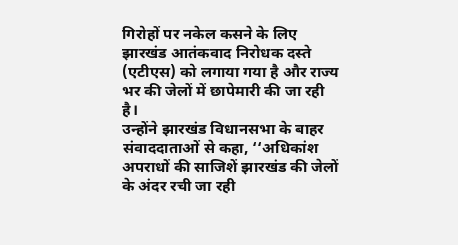गिरोहों पर नकेल कसने के लिए झारखंड आतंकवाद निरोधक दस्ते (एटीएस) को लगाया गया है और राज्य भर की जेलों में छापेमारी की जा रही है।
उन्होंने झारखंड विधानसभा के बाहर संवाददाताओं से कहा, ‘‘अधिकांश अपराधों की साजिशें झारखंड की जेलों के अंदर रची जा रही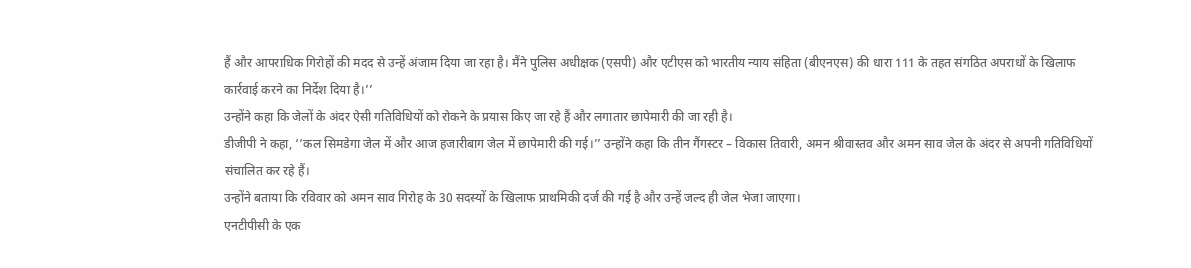हैं और आपराधिक गिरोहों की मदद से उन्हें अंजाम दिया जा रहा है। मैंने पुलिस अधीक्षक (एसपी) और एटीएस को भारतीय न्याय संहिता (बीएनएस) की धारा 111 के तहत संगठित अपराधों के खिलाफ कार्रवाई करने का निर्देश दिया है।’’
उन्होंने कहा कि जेलों के अंदर ऐसी गतिविधियों को रोकने के प्रयास किए जा रहे हैं और लगातार छापेमारी की जा रही है।
डीजीपी ने कहा, ‘‘कल सिमडेगा जेल में और आज हजारीबाग जेल में छापेमारी की गई।’’ उन्होंने कहा कि तीन गैंगस्टर – विकास तिवारी, अमन श्रीवास्तव और अमन साव जेल के अंदर से अपनी गतिविधियों संचालित कर रहे हैं।
उन्होंने बताया कि रविवार को अमन साव गिरोह के 30 सदस्यों के खिलाफ प्राथमिकी दर्ज की गई है और उन्हें जल्द ही जेल भेजा जाएगा।
एनटीपीसी के एक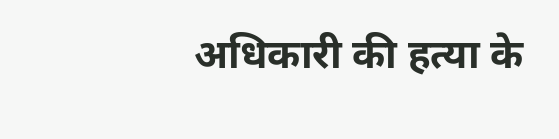अधिकारी की हत्या के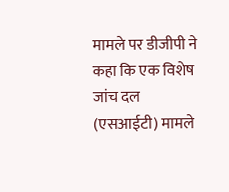मामले पर डीजीपी ने कहा कि एक विशेष जांच दल (एसआईटी) मामले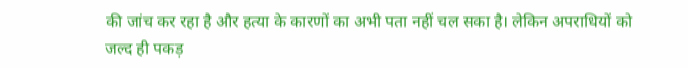की जांच कर रहा है और हत्या के कारणों का अभी पता नहीं चल सका है। लेकिन अपराधियों को जल्द ही पकड़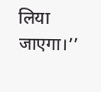लिया जाएगा।’’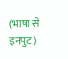(भाषा से इनपुट)